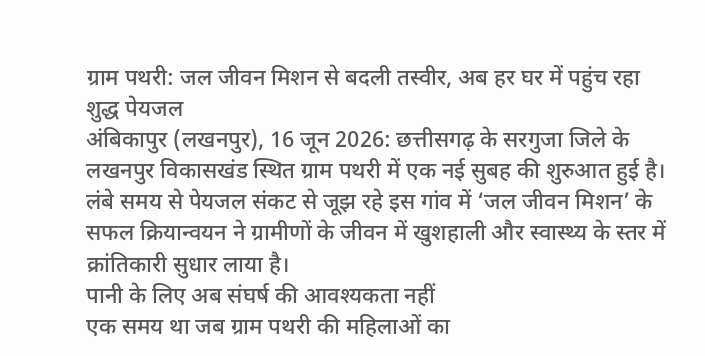ग्राम पथरी: जल जीवन मिशन से बदली तस्वीर, अब हर घर में पहुंच रहा शुद्ध पेयजल
अंबिकापुर (लखनपुर), 16 जून 2026: छत्तीसगढ़ के सरगुजा जिले के लखनपुर विकासखंड स्थित ग्राम पथरी में एक नई सुबह की शुरुआत हुई है। लंबे समय से पेयजल संकट से जूझ रहे इस गांव में ‘जल जीवन मिशन’ के सफल क्रियान्वयन ने ग्रामीणों के जीवन में खुशहाली और स्वास्थ्य के स्तर में क्रांतिकारी सुधार लाया है।
पानी के लिए अब संघर्ष की आवश्यकता नहीं
एक समय था जब ग्राम पथरी की महिलाओं का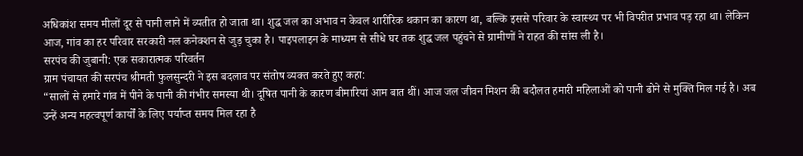अधिकांश समय मीलों दूर से पानी लाने में व्यतीत हो जाता था। शुद्ध जल का अभाव न केवल शारीरिक थकान का कारण था, बल्कि इससे परिवार के स्वास्थ्य पर भी विपरीत प्रभाव पड़ रहा था। लेकिन आज, गांव का हर परिवार सरकारी नल कनेक्शन से जुड़ चुका है। पाइपलाइन के माध्यम से सीधे घर तक शुद्ध जल पहुंचने से ग्रामीणों ने राहत की सांस ली है।
सरपंच की जुबानी: एक सकारात्मक परिवर्तन
ग्राम पंचायत की सरपंच श्रीमती फुलसुन्दरी ने इस बदलाव पर संतोष व्यक्त करते हुए कहा:
“सालों से हमारे गांव में पीने के पानी की गंभीर समस्या थी। दूषित पानी के कारण बीमारियां आम बात थीं। आज जल जीवन मिशन की बदौलत हमारी महिलाओं को पानी ढोने से मुक्ति मिल गई है। अब उन्हें अन्य महत्वपूर्ण कार्यों के लिए पर्याप्त समय मिल रहा है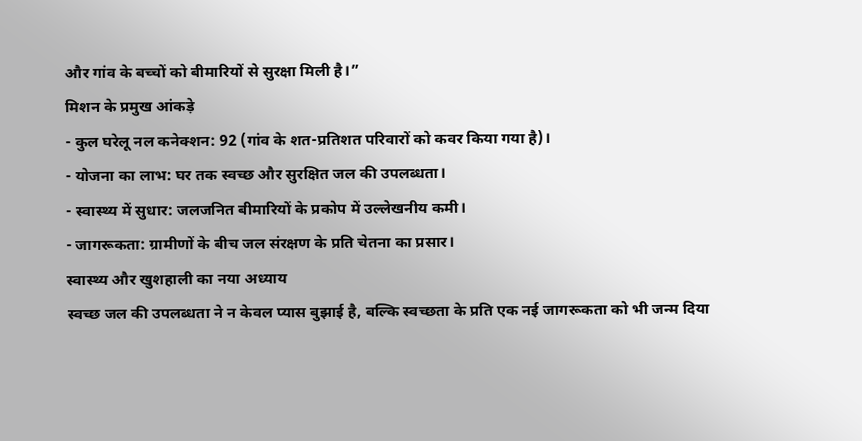और गांव के बच्चों को बीमारियों से सुरक्षा मिली है।”
मिशन के प्रमुख आंकड़े
- कुल घरेलू नल कनेक्शन: 92 (गांव के शत-प्रतिशत परिवारों को कवर किया गया है)।
- योजना का लाभ: घर तक स्वच्छ और सुरक्षित जल की उपलब्धता।
- स्वास्थ्य में सुधार: जलजनित बीमारियों के प्रकोप में उल्लेखनीय कमी।
- जागरूकता: ग्रामीणों के बीच जल संरक्षण के प्रति चेतना का प्रसार।
स्वास्थ्य और खुशहाली का नया अध्याय
स्वच्छ जल की उपलब्धता ने न केवल प्यास बुझाई है, बल्कि स्वच्छता के प्रति एक नई जागरूकता को भी जन्म दिया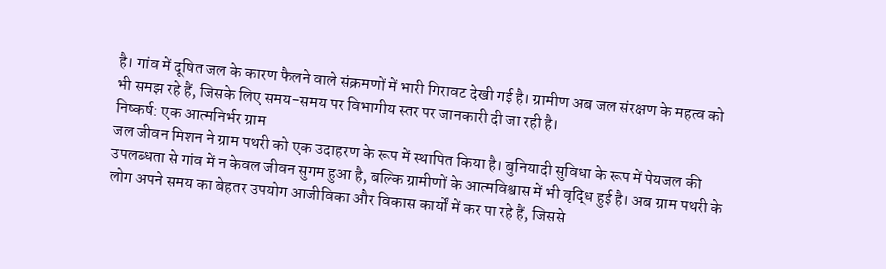है। गांव में दूषित जल के कारण फैलने वाले संक्रमणों में भारी गिरावट देखी गई है। ग्रामीण अब जल संरक्षण के महत्व को भी समझ रहे हैं, जिसके लिए समय-समय पर विभागीय स्तर पर जानकारी दी जा रही है।
निष्कर्ष: एक आत्मनिर्भर ग्राम
जल जीवन मिशन ने ग्राम पथरी को एक उदाहरण के रूप में स्थापित किया है। बुनियादी सुविधा के रूप में पेयजल की उपलब्धता से गांव में न केवल जीवन सुगम हुआ है, बल्कि ग्रामीणों के आत्मविश्वास में भी वृद्धि हुई है। अब ग्राम पथरी के लोग अपने समय का बेहतर उपयोग आजीविका और विकास कार्यों में कर पा रहे हैं, जिससे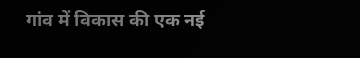गांव में विकास की एक नई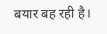बयार बह रही है।